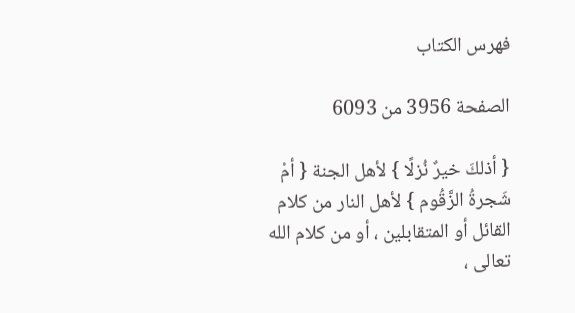فهرس الكتاب

الصفحة 3956 من 6093

{ أذلكَ خيرٌ نُزلًا } لأهل الجنة { أمْ شَجرةُ الزَّقُوم } لأهل النار من كلام القائل أو المتقابلين ، أو من كلام الله تعالى ،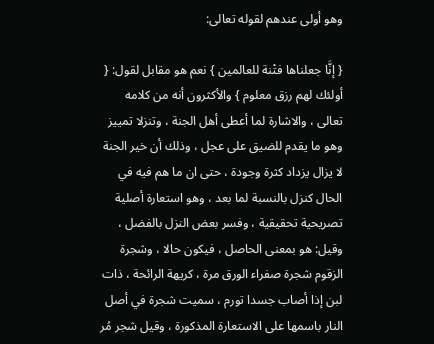وهو أولى عندهم لقوله تعالى:

{ إنَّا جعلناها فتْنة للعالمين } نعم هو مقابل لقول: { أولئك لهم رزق معلوم } والأكثرون أنه من كلامه تعالى ، والاشارة لما أعطى أهل الجنة ، وتنزلا تمييز وهو ما يقدم للضيق على عجل ، وذلك أن خير الجنة لا يزال يزداد كثرة وجودة ، حتى ان ما هم فيه في الحال كنزل بالنسبة لما بعد ، وهو استعارة أصلية تصريحية تحقيقية ، وفسر بعض النزل بالفضل ، وقيل: هو بمعنى الحاصل ، فيكون حالا ، وشجرة الزقوم شجرة صفراء الورق مرة ، كريهة الرائحة ، ذات لبن إذا أصاب جسدا تورم ، سميت شجرة في أصل النار باسمها على الاستعارة المذكورة ، وقيل شجر مُر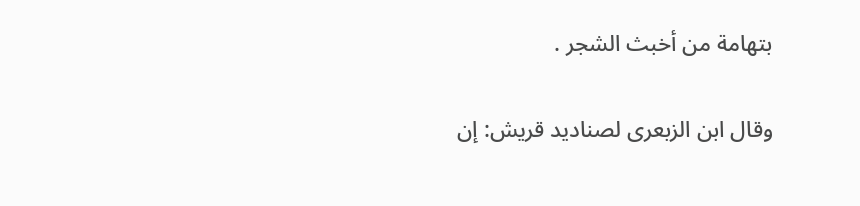بتهامة من أخبث الشجر .

وقال ابن الزبعرى لصناديد قريش: إن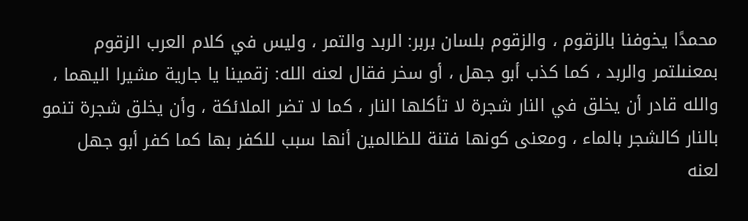محمدًا يخوفنا بالزقوم ، والزقوم بلسان بربر: الربد والتمر ، وليس في كلام العرب الزقوم بمعنىلتمر والربد ، كما كذب أبو جهل ، أو سخر فقال لعنه الله: زقمينا يا جارية مشيرا اليهما ، والله قادر أن يخلق في النار شجرة لا تأكلها النار ، كما لا تضر الملائكة ، وأن يخلق شجرة تنمو بالنار كالشجر بالماء ، ومعنى كونها فتنة للظالمين أنها سبب للكفر بها كما كفر أبو جهل لعنه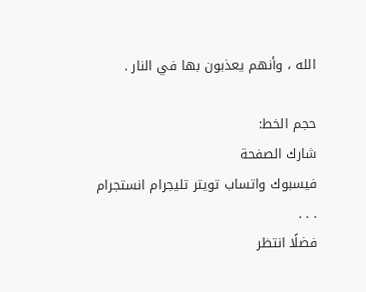الله ، وأنهم يعذبون بها في النار .

حجم الخط:
شارك الصفحة
فيسبوك واتساب تويتر تليجرام انستجرام
. . .
فضلًا انتظر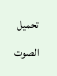تحميل الصوت